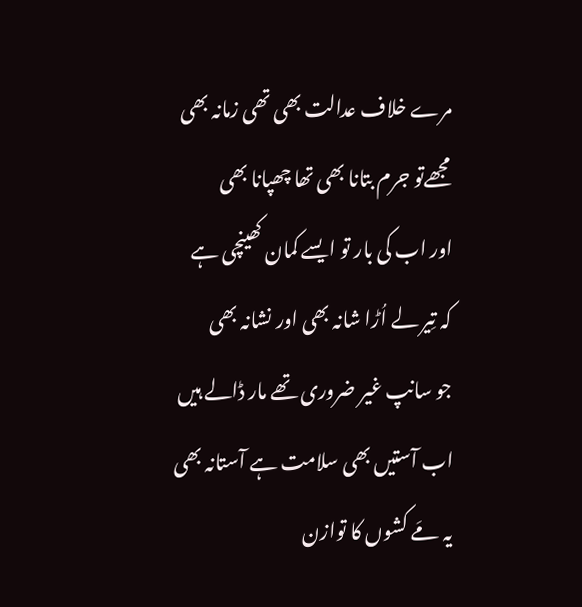مرے خلاف عدالت بھی تھی زمانہ بھی
مجھےتو جرم بتانا بھی تھا چھپانا بھی
اور اب کی بار تو ایسے کمان کھینچی ہے
کہ تِیر لے اُڑا شانہ بھی اور نشانہ بھی
جو سانپ غیر ضروری تھے مار ڈالے ہیں
اب آستیں بھی سلامت ہے آستانہ بھی
یہ مَے کشوں کا توازن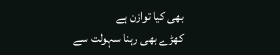بھی کیا توازن ہے
کھڑے بھی رہنا سہولت سے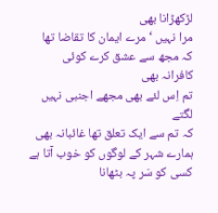لڑکھڑانا بھی
مرا نہيں ‘ مرے ایمان کا تقاضا تھا
کہ مجھ سے عشق کرے کوئی کافرانہ بھی
تم اِس لئے بھی مجھے اجنبی نہيں لگتے
کہ تم سے ایک تعلق تھا غائبانہ بھی
ہمارے شہر کے لوگوں کو خوب آتا ہے
کسی کو سَر پہ بٹھانا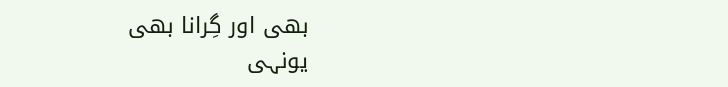بھی اور گِرانا بھی
یونہی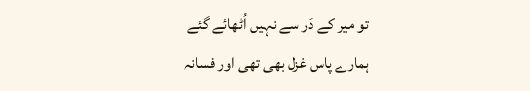تو میر کے دَر سے نہيں اُٹھائے گئے
ہمارے پاس غزل بھی تھی اور فسانہ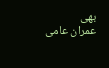بھی
عمران عامی